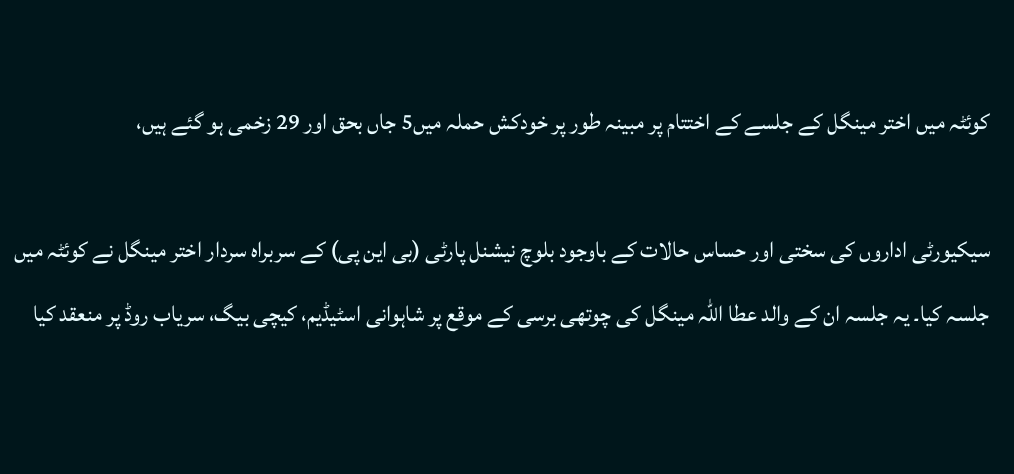کوئٹہ میں اختر مینگل کے جلسے کے اختتام پر مبینہ طور پر خودکش حملہ میں5 جاں بحق اور 29 زخمی ہو گئے ہیں،

سیکیورٹی اداروں کی سختی اور حساس حالات کے باوجود بلوچ نیشنل پارٹی (بی این پی) کے سربراہ سردار اختر مینگل نے کوئٹہ میں جلسہ کیا۔ یہ جلسہ ان کے والد عطا اللہ مینگل کی چوتھی برسی کے موقع پر شاہوانی اسٹیڈیم، کیچی بیگ، سریاب روڈ پر منعقد کیا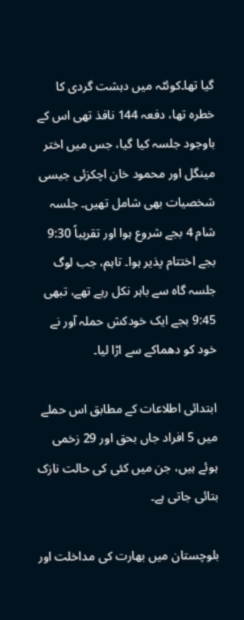گیا تھا۔کوئٹہ میں دہشت گردی کا خطرہ تھا، دفعہ 144 نافذ تھی اس کے باوجود جلسہ کیا گیا، جس میں اختر مینگل اور محمود خان اچکزئی جیسی شخصیات بھی شامل تھیں۔ جلسہ شام 4 بجے شروع ہوا اور تقریباً 9:30 بجے اختتام پذیر ہوا۔ تاہم، جب لوگ جلسہ گاہ سے باہر نکل رہے تھے، تبھی 9:45 بجے ایک خودکش حملہ آور نے خود کو دھماکے سے اڑا لیا۔

ابتدائی اطلاعات کے مطابق اس حملے میں 5 افراد جاں بحق اور 29 زخمی ہوئے ہیں، جن میں کئی کی حالت نازک بتائی جاتی ہے۔

بلوچستان میں بھارت کی مداخلت اور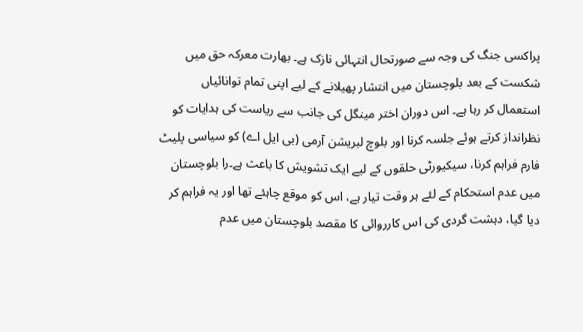پراکسی جنگ کی وجہ سے صورتحال انتہائی نازک ہے۔ بھارت معرکہ حق میں شکست کے بعد بلوچستان میں انتشار پھیلانے کے لیے اپنی تمام توانائیاں استعمال کر رہا ہے۔ اس دوران اختر مینگل کی جانب سے ریاست کی ہدایات کو نظرانداز کرتے ہوئے جلسہ کرنا اور بلوچ لبریشن آرمی (بی ایل اے) کو سیاسی پلیٹ فارم فراہم کرنا، سیکیورٹی حلقوں کے لیے ایک تشویش کا باعث ہے۔را بلوچستان میں عدم استحکام کے لئے ہر وقت تیار ہے، اس کو موقع چاہئے تھا اور یہ فراہم کر دیا گیا، دہشت گردی کی اس کارروائی کا مقصد بلوچستان میں عدم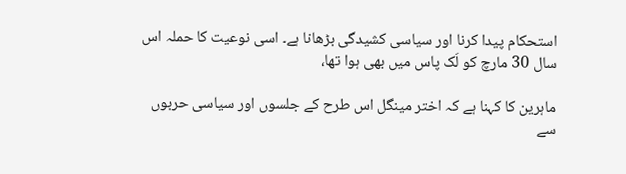استحکام پیدا کرنا اور سیاسی کشیدگی بڑھانا ہے۔ اسی نوعیت کا حملہ اس سال 30 مارچ کو لَک پاس میں بھی ہوا تھا،

ماہرین کا کہنا ہے کہ اختر مینگل اس طرح کے جلسوں اور سیاسی حربوں سے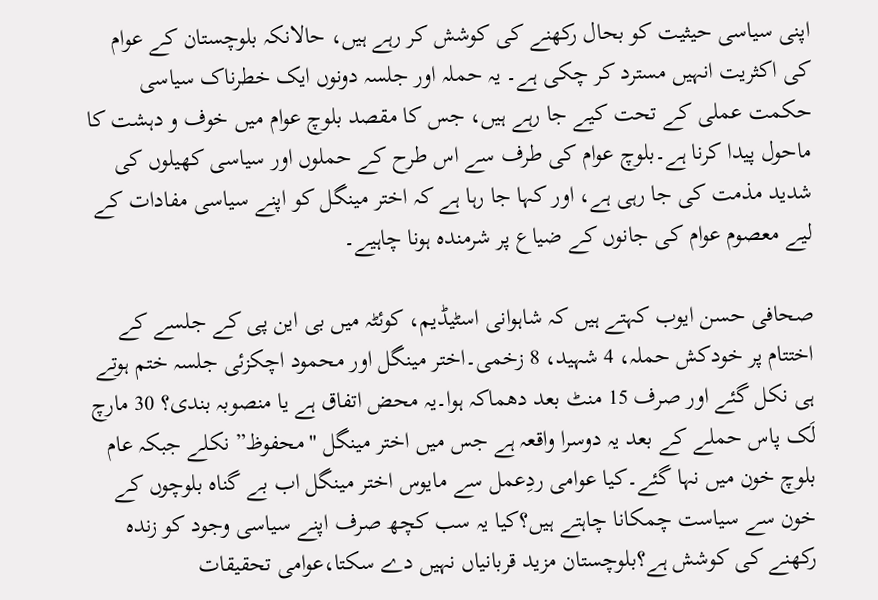اپنی سیاسی حیثیت کو بحال رکھنے کی کوشش کر رہے ہیں، حالانکہ بلوچستان کے عوام کی اکثریت انہیں مسترد کر چکی ہے۔ یہ حملہ اور جلسہ دونوں ایک خطرناک سیاسی حکمت عملی کے تحت کیے جا رہے ہیں، جس کا مقصد بلوچ عوام میں خوف و دہشت کا ماحول پیدا کرنا ہے۔بلوچ عوام کی طرف سے اس طرح کے حملوں اور سیاسی کھیلوں کی شدید مذمت کی جا رہی ہے، اور کہا جا رہا ہے کہ اختر مینگل کو اپنے سیاسی مفادات کے لیے معصوم عوام کی جانوں کے ضیاع پر شرمندہ ہونا چاہیے۔

صحافی حسن ایوب کہتے ہیں کہ شاہوانی اسٹیڈیم، کوئٹہ میں بی این پی کے جلسے کے اختتام پر خودکش حملہ، 4 شہید، 8 زخمی۔اختر مینگل اور محمود اچکزئی جلسہ ختم ہوتے ہی نکل گئے اور صرف 15 منٹ بعد دھماکہ ہوا۔یہ محض اتفاق ہے یا منصوبہ بندی؟ 30 مارچ لَک پاس حملے کے بعد یہ دوسرا واقعہ ہے جس میں اختر مینگل "محفوظ” نکلے جبکہ عام بلوچ خون میں نہا گئے۔کیا عوامی ردِعمل سے مایوس اختر مینگل اب بے گناہ بلوچوں کے خون سے سیاست چمکانا چاہتے ہیں؟کیا یہ سب کچھ صرف اپنے سیاسی وجود کو زندہ رکھنے کی کوشش ہے؟بلوچستان مزید قربانیاں نہیں دے سکتا،عوامی تحقیقات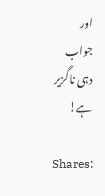اور جواب دہی ناگزیر ہے!

Shares: